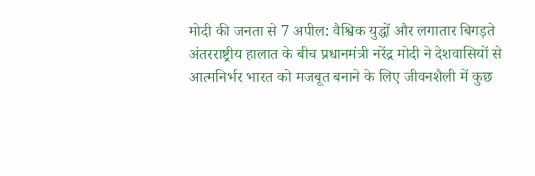मोदी की जनता से 7 अपील: वैश्विक युद्धों और लगातार बिगड़ते अंतरराष्ट्रीय हालात के बीच प्रधानमंत्री नरेंद्र मोदी ने देशवासियों से आत्मनिर्भर भारत को मजबूत बनाने के लिए जीवनशैली में कुछ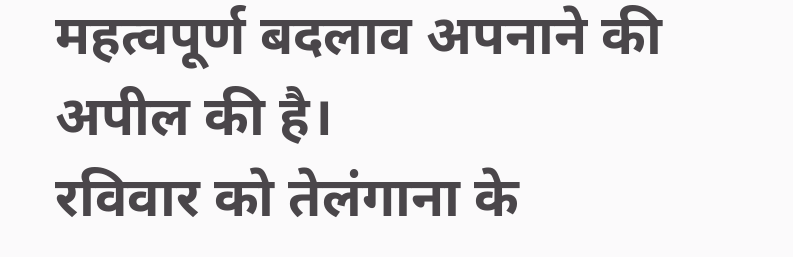महत्वपूर्ण बदलाव अपनाने की अपील की है।
रविवार को तेलंगाना के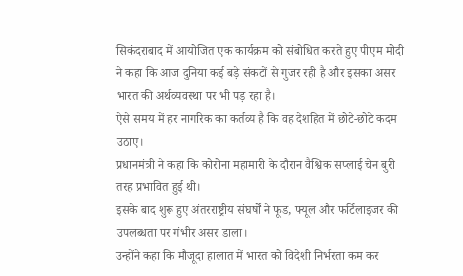सिकंदराबाद में आयोजित एक कार्यक्रम को संबोधित करते हुए पीएम मोदी ने कहा कि आज दुनिया कई बड़े संकटों से गुजर रही है और इसका असर भारत की अर्थव्यवस्था पर भी पड़ रहा है।
ऐसे समय में हर नागरिक का कर्तव्य है कि वह देशहित में छोटे-छोटे कदम उठाए।
प्रधानमंत्री ने कहा कि कोरोना महामारी के दौरान वैश्विक सप्लाई चेन बुरी तरह प्रभावित हुई थी।
इसके बाद शुरू हुए अंतरराष्ट्रीय संघर्षों ने फूड, फ्यूल और फर्टिलाइजर की उपलब्धता पर गंभीर असर डाला।
उन्होंने कहा कि मौजूदा हालात में भारत को विदेशी निर्भरता कम कर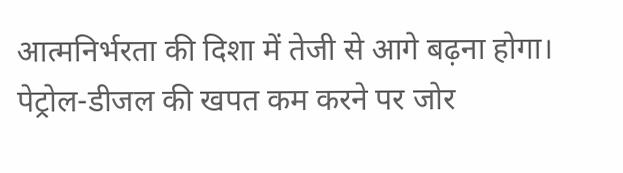आत्मनिर्भरता की दिशा में तेजी से आगे बढ़ना होगा।
पेट्रोल-डीजल की खपत कम करने पर जोर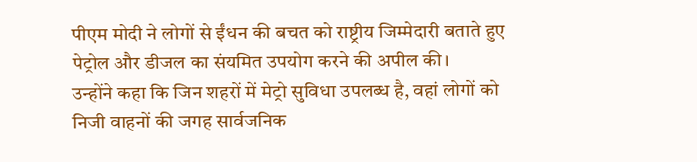पीएम मोदी ने लोगों से ईंधन की बचत को राष्ट्रीय जिम्मेदारी बताते हुए पेट्रोल और डीजल का संयमित उपयोग करने की अपील की।
उन्होंने कहा कि जिन शहरों में मेट्रो सुविधा उपलब्ध है, वहां लोगों को निजी वाहनों की जगह सार्वजनिक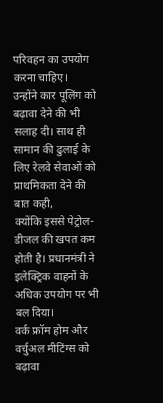परिवहन का उपयोग करना चाहिए।
उन्होंने कार पूलिंग को बढ़ावा देने की भी सलाह दी। साथ ही सामान की ढुलाई के लिए रेलवे सेवाओं को प्राथमिकता देने की बात कही,
क्योंकि इससे पेट्रोल-डीजल की खपत कम होती है। प्रधानमंत्री ने इलेक्ट्रिक वाहनों के अधिक उपयोग पर भी बल दिया।
वर्क फ्रॉम होम और वर्चुअल मीटिंग्स को बढ़ावा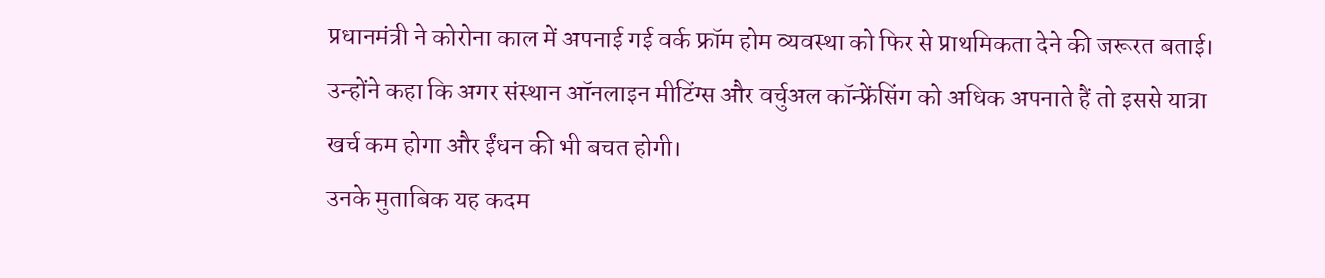प्रधानमंत्री ने कोरोना काल में अपनाई गई वर्क फ्रॉम होम व्यवस्था को फिर से प्राथमिकता देने की जरूरत बताई।
उन्होंने कहा कि अगर संस्थान ऑनलाइन मीटिंग्स और वर्चुअल कॉन्फ्रेंसिंग को अधिक अपनाते हैं तो इससे यात्रा खर्च कम होगा और ईंधन की भी बचत होगी।
उनके मुताबिक यह कदम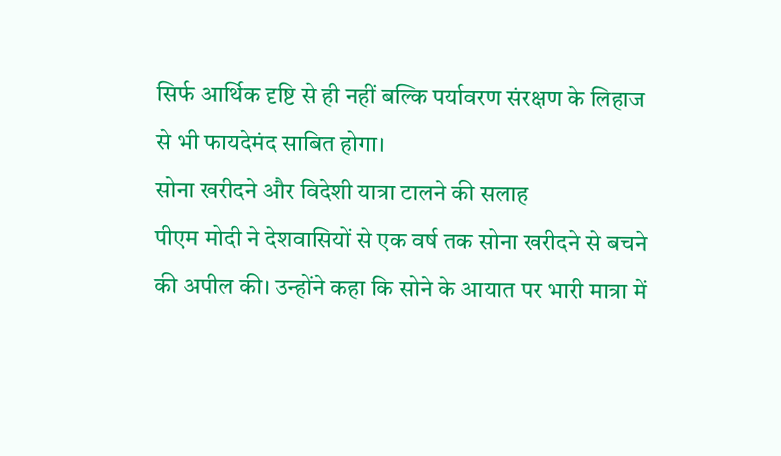सिर्फ आर्थिक दृष्टि से ही नहीं बल्कि पर्यावरण संरक्षण के लिहाज से भी फायदेमंद साबित होगा।
सोना खरीदने और विदेशी यात्रा टालने की सलाह
पीएम मोदी ने देशवासियों से एक वर्ष तक सोना खरीदने से बचने की अपील की। उन्होंने कहा कि सोने के आयात पर भारी मात्रा में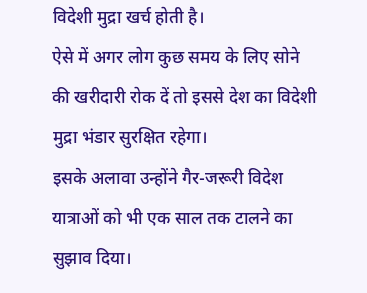विदेशी मुद्रा खर्च होती है।
ऐसे में अगर लोग कुछ समय के लिए सोने की खरीदारी रोक दें तो इससे देश का विदेशी मुद्रा भंडार सुरक्षित रहेगा।
इसके अलावा उन्होंने गैर-जरूरी विदेश यात्राओं को भी एक साल तक टालने का सुझाव दिया।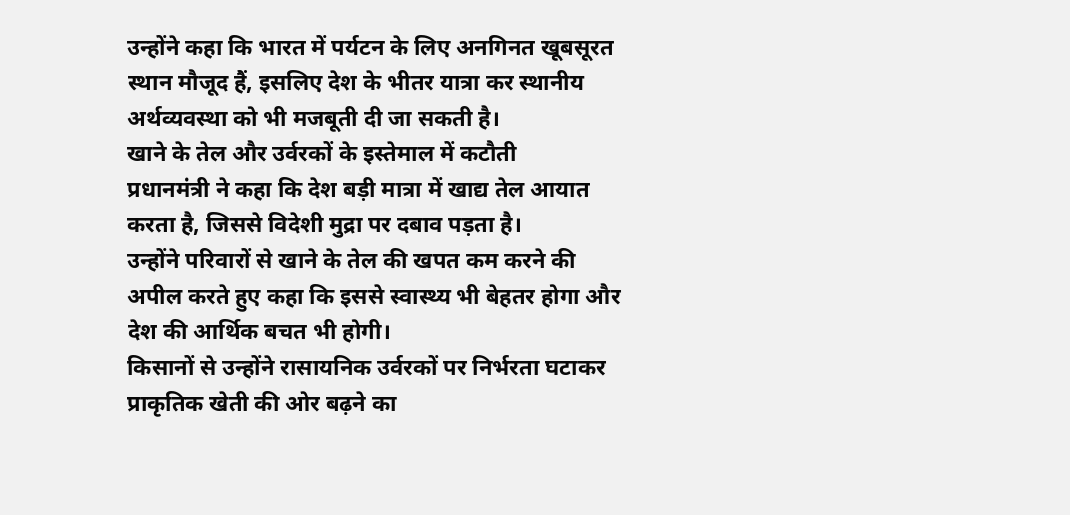उन्होंने कहा कि भारत में पर्यटन के लिए अनगिनत खूबसूरत स्थान मौजूद हैं, इसलिए देश के भीतर यात्रा कर स्थानीय अर्थव्यवस्था को भी मजबूती दी जा सकती है।
खाने के तेल और उर्वरकों के इस्तेमाल में कटौती
प्रधानमंत्री ने कहा कि देश बड़ी मात्रा में खाद्य तेल आयात करता है, जिससे विदेशी मुद्रा पर दबाव पड़ता है।
उन्होंने परिवारों से खाने के तेल की खपत कम करने की अपील करते हुए कहा कि इससे स्वास्थ्य भी बेहतर होगा और देश की आर्थिक बचत भी होगी।
किसानों से उन्होंने रासायनिक उर्वरकों पर निर्भरता घटाकर प्राकृतिक खेती की ओर बढ़ने का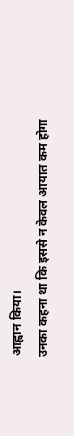आह्वान किया।
उनका कहना था कि इससे न केवल आयात कम होगा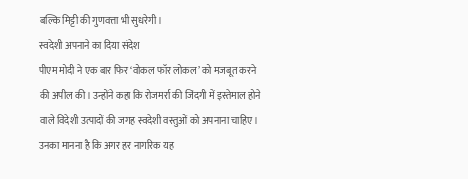बल्कि मिट्टी की गुणवत्ता भी सुधरेगी।
स्वदेशी अपनाने का दिया संदेश
पीएम मोदी ने एक बार फिर ‘वोकल फॉर लोकल’ को मजबूत करने की अपील की। उन्होंने कहा कि रोजमर्रा की जिंदगी में इस्तेमाल होने वाले विदेशी उत्पादों की जगह स्वदेशी वस्तुओं को अपनाना चाहिए।
उनका मानना है कि अगर हर नागरिक यह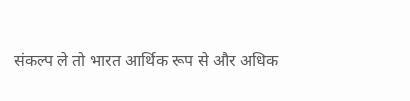संकल्प ले तो भारत आर्थिक रूप से और अधिक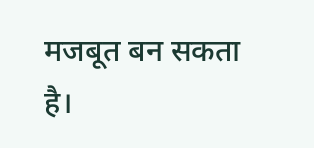मजबूत बन सकता है।